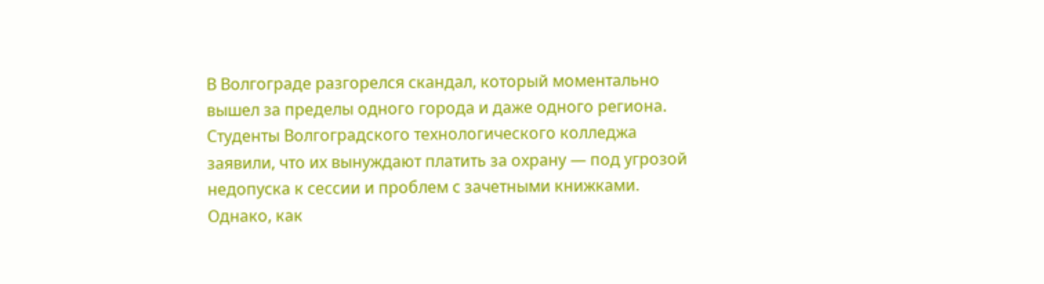В Волгограде разгорелся скандал, который моментально вышел за пределы одного города и даже одного региона. Студенты Волгоградского технологического колледжа заявили, что их вынуждают платить за охрану — под угрозой недопуска к сессии и проблем с зачетными книжками. Однако, как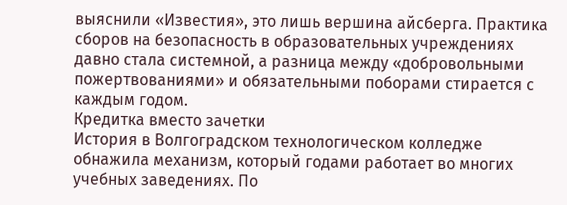выяснили «Известия», это лишь вершина айсберга. Практика сборов на безопасность в образовательных учреждениях давно стала системной, а разница между «добровольными пожертвованиями» и обязательными поборами стирается с каждым годом.
Кредитка вместо зачетки
История в Волгоградском технологическом колледже обнажила механизм, который годами работает во многих учебных заведениях. По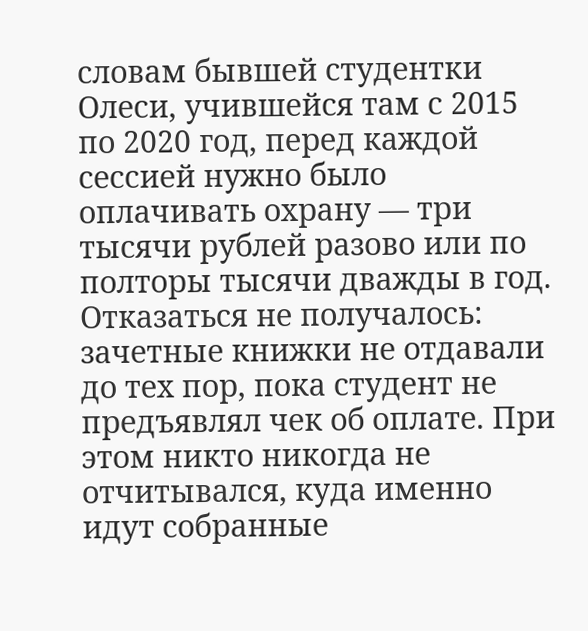словам бывшей студентки Олеси, учившейся там с 2015 по 2020 год, перед каждой сессией нужно было оплачивать охрану — три тысячи рублей разово или по полторы тысячи дважды в год. Отказаться не получалось: зачетные книжки не отдавали до тех пор, пока студент не предъявлял чек об оплате. При этом никто никогда не отчитывался, куда именно идут собранные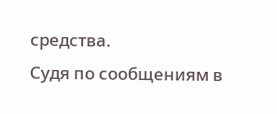средства.
Судя по сообщениям в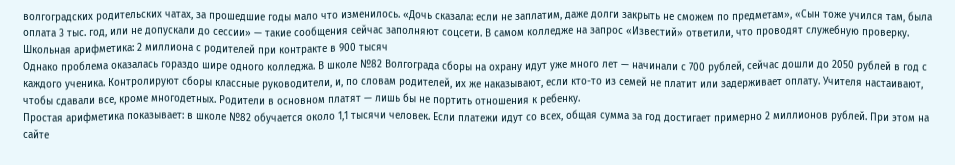волгоградских родительских чатах, за прошедшие годы мало что изменилось. «Дочь сказала: если не заплатим, даже долги закрыть не сможем по предметам», «Сын тоже учился там, была оплата 3 тыс. год, или не допускали до сессии» — такие сообщения сейчас заполняют соцсети. В самом колледже на запрос «Известий» ответили, что проводят служебную проверку.
Школьная арифметика: 2 миллиона с родителей при контракте в 900 тысяч
Однако проблема оказалась гораздо шире одного колледжа. В школе №82 Волгограда сборы на охрану идут уже много лет — начинали с 700 рублей, сейчас дошли до 2050 рублей в год с каждого ученика. Контролируют сборы классные руководители, и, по словам родителей, их же наказывают, если кто-то из семей не платит или задерживает оплату. Учителя настаивают, чтобы сдавали все, кроме многодетных. Родители в основном платят — лишь бы не портить отношения к ребенку.
Простая арифметика показывает: в школе №82 обучается около 1,1 тысячи человек. Если платежи идут со всех, общая сумма за год достигает примерно 2 миллионов рублей. При этом на сайте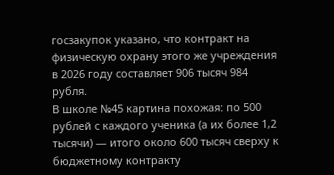госзакупок указано, что контракт на физическую охрану этого же учреждения в 2026 году составляет 906 тысяч 984 рубля.
В школе №45 картина похожая: по 500 рублей с каждого ученика (а их более 1,2 тысячи) — итого около 600 тысяч сверху к бюджетному контракту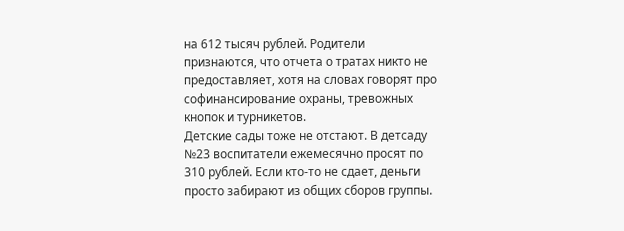на 612 тысяч рублей. Родители признаются, что отчета о тратах никто не предоставляет, хотя на словах говорят про софинансирование охраны, тревожных кнопок и турникетов.
Детские сады тоже не отстают. В детсаду №23 воспитатели ежемесячно просят по 310 рублей. Если кто-то не сдает, деньги просто забирают из общих сборов группы.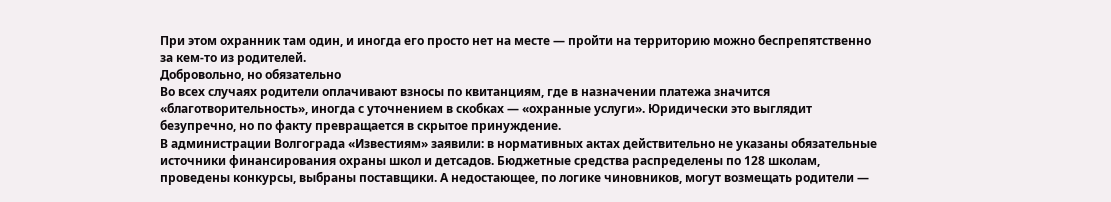При этом охранник там один, и иногда его просто нет на месте — пройти на территорию можно беспрепятственно за кем-то из родителей.
Добровольно, но обязательно
Во всех случаях родители оплачивают взносы по квитанциям, где в назначении платежа значится «благотворительность», иногда с уточнением в скобках — «охранные услуги». Юридически это выглядит безупречно, но по факту превращается в скрытое принуждение.
В администрации Волгограда «Известиям» заявили: в нормативных актах действительно не указаны обязательные источники финансирования охраны школ и детсадов. Бюджетные средства распределены по 128 школам, проведены конкурсы, выбраны поставщики. А недостающее, по логике чиновников, могут возмещать родители —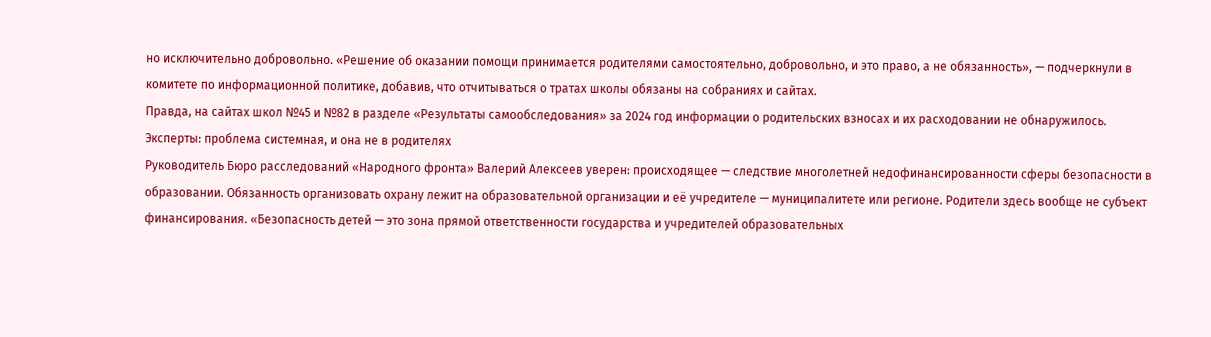но исключительно добровольно. «Решение об оказании помощи принимается родителями самостоятельно, добровольно, и это право, а не обязанность», — подчеркнули в комитете по информационной политике, добавив, что отчитываться о тратах школы обязаны на собраниях и сайтах.
Правда, на сайтах школ №45 и №82 в разделе «Результаты самообследования» за 2024 год информации о родительских взносах и их расходовании не обнаружилось.
Эксперты: проблема системная, и она не в родителях
Руководитель Бюро расследований «Народного фронта» Валерий Алексеев уверен: происходящее — следствие многолетней недофинансированности сферы безопасности в образовании. Обязанность организовать охрану лежит на образовательной организации и её учредителе — муниципалитете или регионе. Родители здесь вообще не субъект финансирования. «Безопасность детей — это зона прямой ответственности государства и учредителей образовательных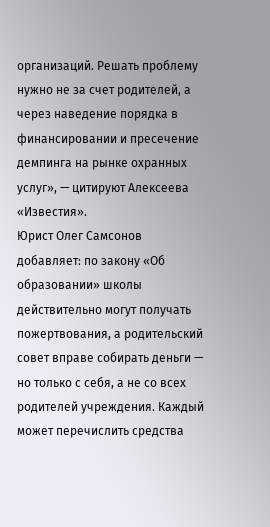организаций. Решать проблему нужно не за счет родителей, а через наведение порядка в финансировании и пресечение демпинга на рынке охранных услуг», — цитируют Алексеева «Известия».
Юрист Олег Самсонов добавляет: по закону «Об образовании» школы действительно могут получать пожертвования, а родительский совет вправе собирать деньги — но только с себя, а не со всех родителей учреждения. Каждый может перечислить средства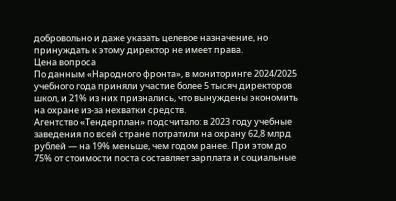добровольно и даже указать целевое назначение, но принуждать к этому директор не имеет права.
Цена вопроса
По данным «Народного фронта», в мониторинге 2024/2025 учебного года приняли участие более 5 тысяч директоров школ, и 21% из них признались, что вынуждены экономить на охране из-за нехватки средств.
Агентство «Тендерплан» подсчитало: в 2023 году учебные заведения по всей стране потратили на охрану 62,8 млрд рублей — на 19% меньше, чем годом ранее. При этом до 75% от стоимости поста составляет зарплата и социальные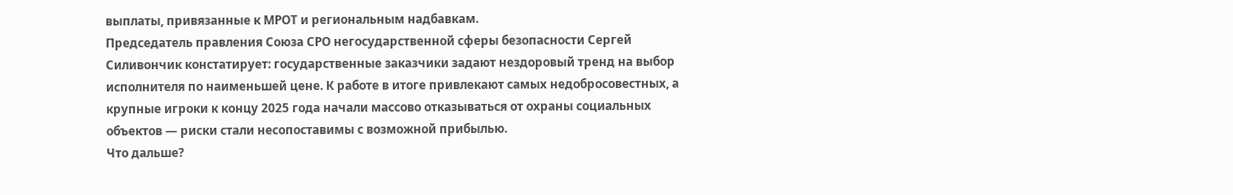выплаты, привязанные к МРОТ и региональным надбавкам.
Председатель правления Союза СРО негосударственной сферы безопасности Сергей Силивончик констатирует: государственные заказчики задают нездоровый тренд на выбор исполнителя по наименьшей цене. К работе в итоге привлекают самых недобросовестных, а крупные игроки к концу 2025 года начали массово отказываться от охраны социальных объектов — риски стали несопоставимы с возможной прибылью.
Что дальше?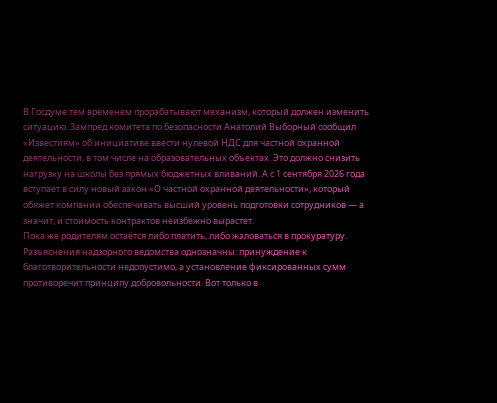В Госдуме тем временем прорабатывают механизм, который должен изменить ситуацию. Зампред комитета по безопасности Анатолий Выборный сообщил «Известиям» об инициативе ввести нулевой НДС для частной охранной деятельности, в том числе на образовательных объектах. Это должно снизить нагрузку на школы без прямых бюджетных вливаний. А с 1 сентября 2026 года вступает в силу новый закон «О частной охранной деятельности», который обяжет компании обеспечивать высший уровень подготовки сотрудников — а значит, и стоимость контрактов неизбежно вырастет.
Пока же родителям остаётся либо платить, либо жаловаться в прокуратуру. Разъяснения надзорного ведомства однозначны: принуждение к благотворительности недопустимо, а установление фиксированных сумм противоречит принципу добровольности. Вот только в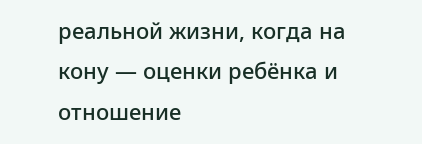реальной жизни, когда на кону — оценки ребёнка и отношение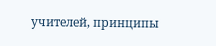учителей, принципы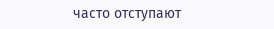часто отступают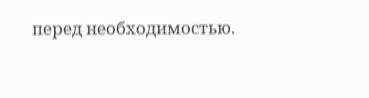перед необходимостью.